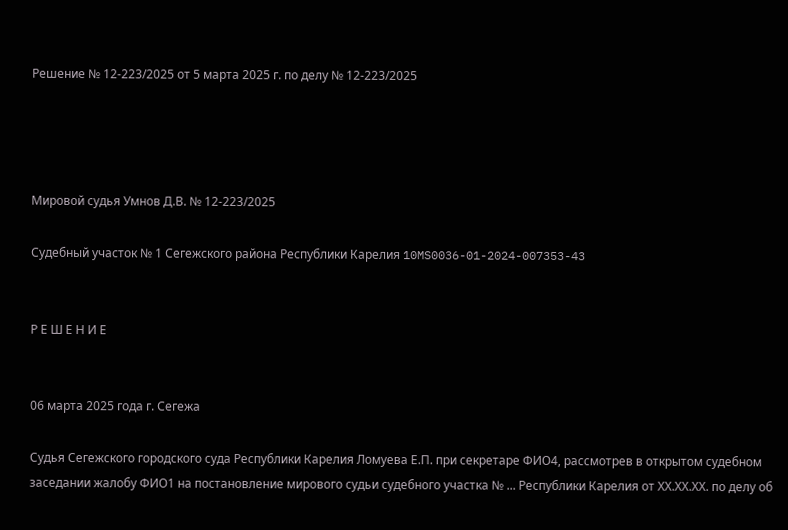Решение № 12-223/2025 от 5 марта 2025 г. по делу № 12-223/2025




Мировой судья Умнов Д.В. № 12-223/2025

Судебный участок № 1 Сегежского района Республики Карелия 10MS0036-01-2024-007353-43


Р Е Ш Е Н И Е


06 марта 2025 года г. Сегежа

Судья Сегежского городского суда Республики Карелия Ломуева Е.П. при секретаре ФИО4, рассмотрев в открытом судебном заседании жалобу ФИО1 на постановление мирового судьи судебного участка № ... Республики Карелия от ХХ.ХХ.ХХ. по делу об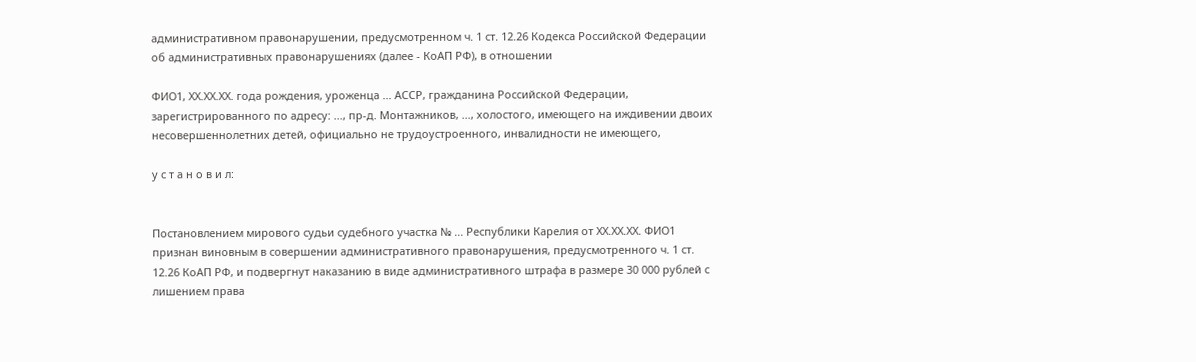административном правонарушении, предусмотренном ч. 1 ст. 12.26 Кодекса Российской Федерации об административных правонарушениях (далее - КоАП РФ), в отношении

ФИО1, ХХ.ХХ.ХХ. года рождения, уроженца ... АССР, гражданина Российской Федерации, зарегистрированного по адресу: ..., пр-д. Монтажников, ..., холостого, имеющего на иждивении двоих несовершеннолетних детей, официально не трудоустроенного, инвалидности не имеющего,

у с т а н о в и л:


Постановлением мирового судьи судебного участка № ... Республики Карелия от ХХ.ХХ.ХХ. ФИО1 признан виновным в совершении административного правонарушения, предусмотренного ч. 1 ст. 12.26 КоАП РФ, и подвергнут наказанию в виде административного штрафа в размере 30 000 рублей с лишением права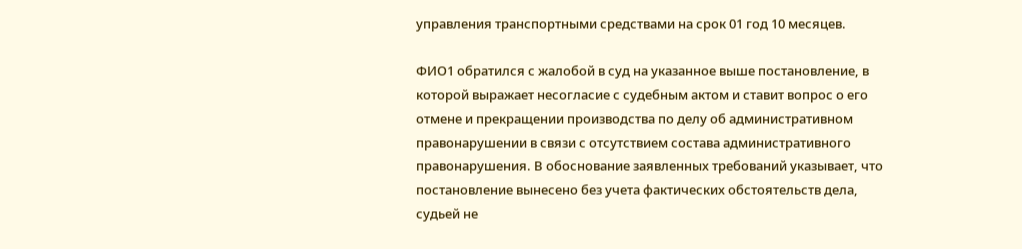управления транспортными средствами на срок 01 год 10 месяцев.

ФИО1 обратился с жалобой в суд на указанное выше постановление, в которой выражает несогласие с судебным актом и ставит вопрос о его отмене и прекращении производства по делу об административном правонарушении в связи с отсутствием состава административного правонарушения. В обоснование заявленных требований указывает, что постановление вынесено без учета фактических обстоятельств дела, судьей не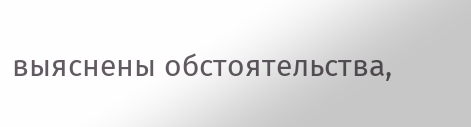выяснены обстоятельства,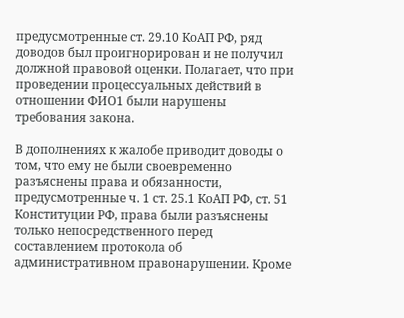предусмотренные ст. 29.10 КоАП РФ, ряд доводов был проигнорирован и не получил должной правовой оценки. Полагает, что при проведении процессуальных действий в отношении ФИО1 были нарушены требования закона.

В дополнениях к жалобе приводит доводы о том, что ему не были своевременно разъяснены права и обязанности, предусмотренные ч. 1 ст. 25.1 КоАП РФ, ст. 51 Конституции РФ, права были разъяснены только непосредственного перед составлением протокола об административном правонарушении. Кроме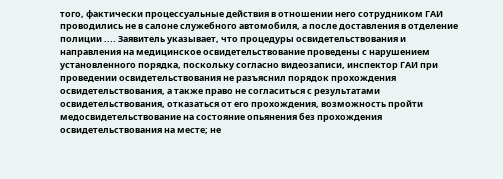того, фактически процессуальные действия в отношении него сотрудником ГАИ проводились не в салоне служебного автомобиля, а после доставления в отделение полиции .... Заявитель указывает, что процедуры освидетельствования и направления на медицинское освидетельствование проведены с нарушением установленного порядка, поскольку согласно видеозаписи, инспектор ГАИ при проведении освидетельствования не разъяснил порядок прохождения освидетельствования, а также право не согласиться с результатами освидетельствования, отказаться от его прохождения, возможность пройти медосвидетельствование на состояние опьянения без прохождения освидетельствования на месте; не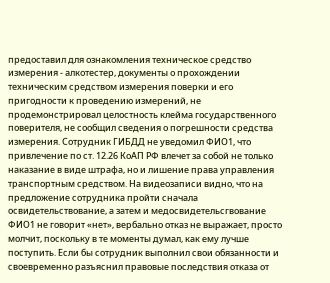предоставил для ознакомления техническое средство измерения - алкотестер, документы о прохождении техническим средством измерения поверки и его пригодности к проведению измерений, не продемонстрировал целостность клейма государственного поверителя, не сообщил сведения о погрешности средства измерения. Сотрудник ГИБДД не уведомил ФИО1, что привлечение по ст. 12.26 КоАП РФ влечет за собой не только наказание в виде штрафа, но и лишение права управления транспортным средством. На видеозаписи видно, что на предложение сотрудника пройти сначала освидетельствование, а затем и медосвидетельсгвование ФИО1 не говорит «нет», вербально отказ не выражает, просто молчит, поскольку в те моменты думал, как ему лучше поступить. Если бы сотрудник выполнил свои обязанности и своевременно разъяснил правовые последствия отказа от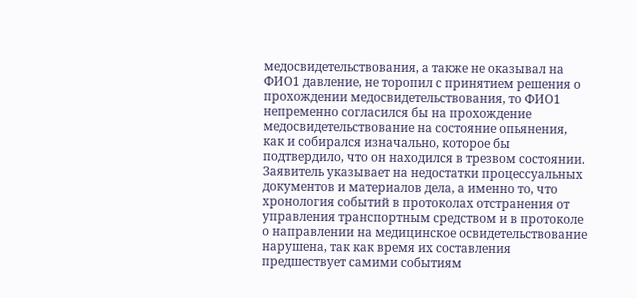медосвидетельствования, а также не оказывал на ФИО1 давление, не торопил с принятием решения о прохождении медосвидетельствования, то ФИО1 непременно согласился бы на прохождение медосвидетельствование на состояние опьянения, как и собирался изначально, которое бы подтвердило, что он находился в трезвом состоянии. Заявитель указывает на недостатки процессуальных документов и материалов дела, а именно то, что хронология событий в протоколах отстранения от управления транспортным средством и в протоколе о направлении на медицинское освидетельствование нарушена, так как время их составления предшествует самими событиям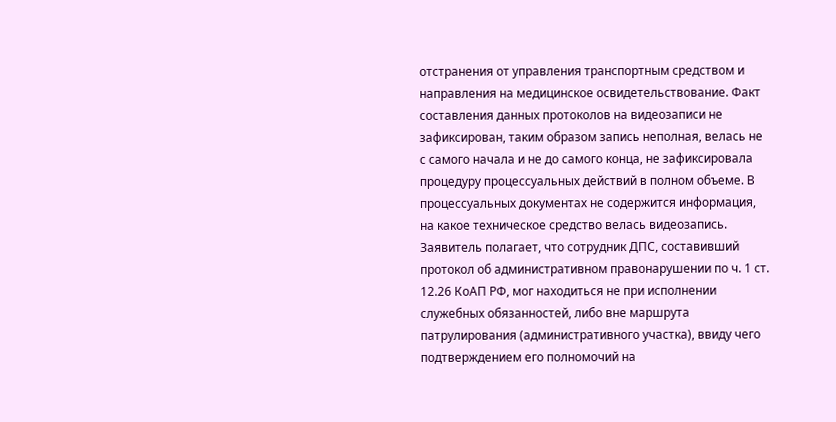отстранения от управления транспортным средством и направления на медицинское освидетельствование. Факт составления данных протоколов на видеозаписи не зафиксирован, таким образом запись неполная, велась не с самого начала и не до самого конца, не зафиксировала процедуру процессуальных действий в полном объеме. В процессуальных документах не содержится информация, на какое техническое средство велась видеозапись. Заявитель полагает, что сотрудник ДПС, составивший протокол об административном правонарушении по ч. 1 ст. 12.26 КоАП РФ, мог находиться не при исполнении служебных обязанностей, либо вне маршрута патрулирования (административного участка), ввиду чего подтверждением его полномочий на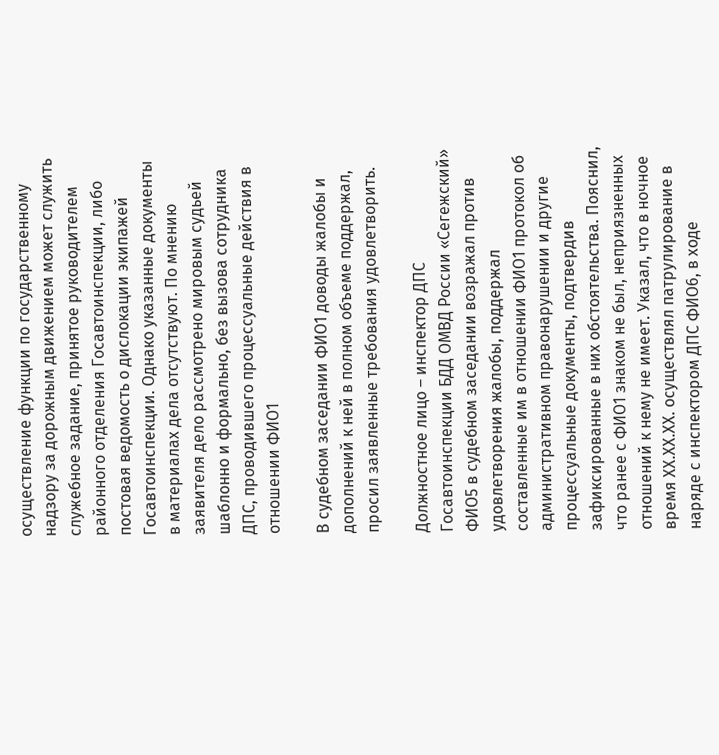осуществление функции по государственному надзору за дорожным движением может служить служебное задание, принятое руководителем районного отделения Госавтоинспекции, либо постовая ведомость о дислокации экипажей Госавтоинспекции. Однако указанные документы в материалах дела отсутствуют. По мнению заявителя дело рассмотрено мировым судьей шаблонно и формально, без вызова сотрудника ДПС, проводившего процессуальные действия в отношении ФИО1

В судебном заседании ФИО1 доводы жалобы и дополнений к ней в полном объеме поддержал, просил заявленные требования удовлетворить.

Должностное лицо – инспектор ДПС Госавтоинспекции БДД ОМВД России «Сегежский» ФИО5 в судебном заседании возражал против удовлетворения жалобы, поддержал составленные им в отношении ФИО1 протокол об административном правонарушении и другие процессуальные документы, подтвердив зафиксированные в них обстоятельства. Пояснил, что ранее с ФИО1 знаком не был, неприязненных отношений к нему не имеет. Указал, что в ночное время ХХ.ХХ.ХХ. осуществлял патрулирование в наряде с инспектором ДПС ФИО6, в ходе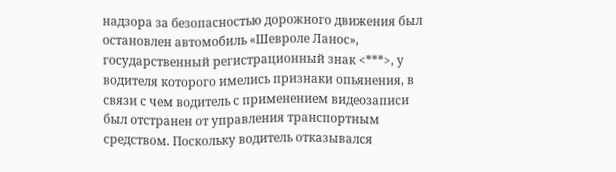надзора за безопасностью дорожного движения был остановлен автомобиль «Шевроле Ланос», государственный регистрационный знак <***>, у водителя которого имелись признаки опьянения, в связи с чем водитель с применением видеозаписи был отстранен от управления транспортным средством. Поскольку водитель отказывался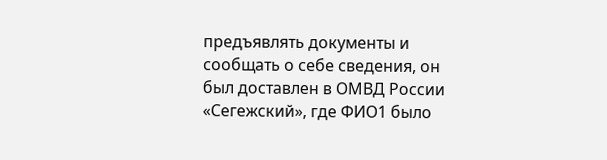предъявлять документы и сообщать о себе сведения, он был доставлен в ОМВД России «Сегежский», где ФИО1 было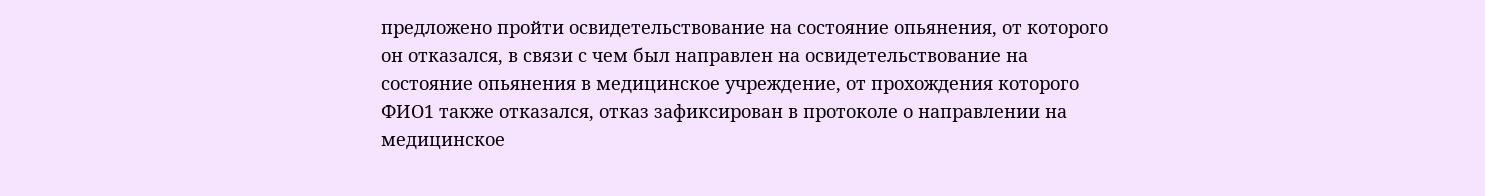предложено пройти освидетельствование на состояние опьянения, от которого он отказался, в связи с чем был направлен на освидетельствование на состояние опьянения в медицинское учреждение, от прохождения которого ФИО1 также отказался, отказ зафиксирован в протоколе о направлении на медицинское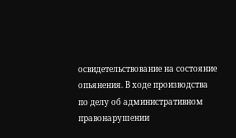освидетельствование на состояние опьянения. В ходе производства по делу об административном правонарушении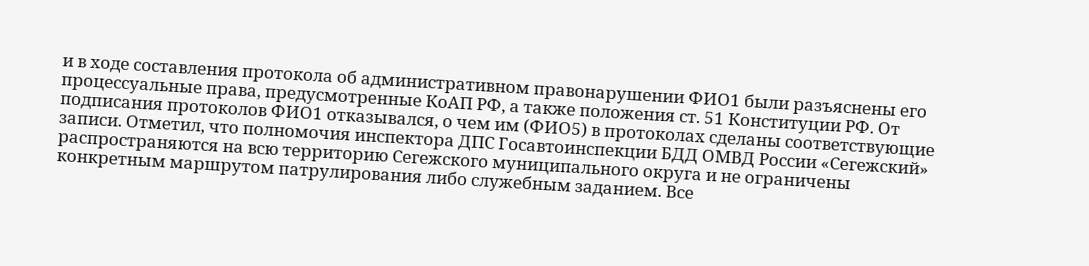и в ходе составления протокола об административном правонарушении ФИО1 были разъяснены его процессуальные права, предусмотренные КоАП РФ, а также положения ст. 51 Конституции РФ. От подписания протоколов ФИО1 отказывался, о чем им (ФИО5) в протоколах сделаны соответствующие записи. Отметил, что полномочия инспектора ДПС Госавтоинспекции БДД ОМВД России «Сегежский» распространяются на всю территорию Сегежского муниципального округа и не ограничены конкретным маршрутом патрулирования либо служебным заданием. Все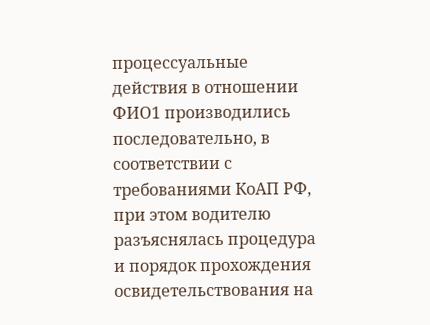процессуальные действия в отношении ФИО1 производились последовательно, в соответствии с требованиями КоАП РФ, при этом водителю разъяснялась процедура и порядок прохождения освидетельствования на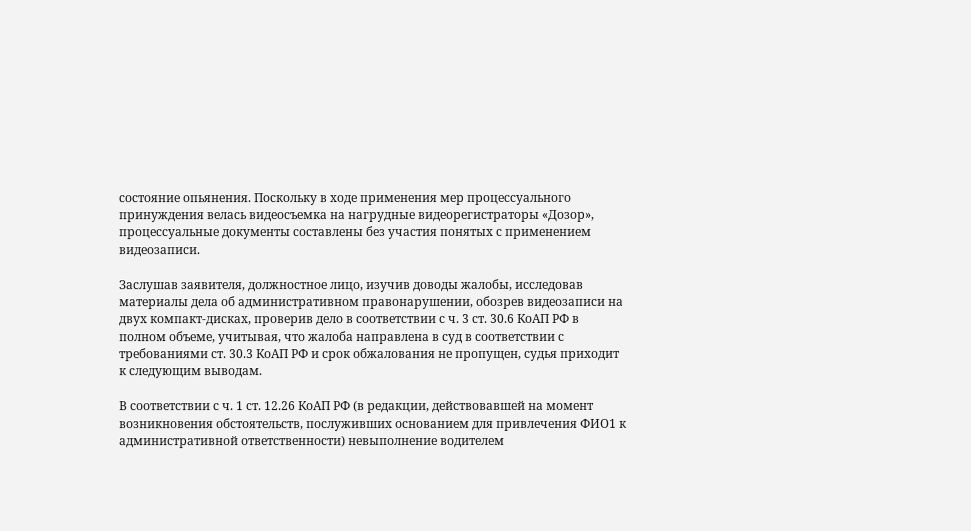состояние опьянения. Поскольку в ходе применения мер процессуального принуждения велась видеосъемка на нагрудные видеорегистраторы «Дозор», процессуальные документы составлены без участия понятых с применением видеозаписи.

Заслушав заявителя, должностное лицо, изучив доводы жалобы, исследовав материалы дела об административном правонарушении, обозрев видеозаписи на двух компакт-дисках, проверив дело в соответствии с ч. 3 ст. 30.6 КоАП РФ в полном объеме, учитывая, что жалоба направлена в суд в соответствии с требованиями ст. 30.3 КоАП РФ и срок обжалования не пропущен, судья приходит к следующим выводам.

В соответствии с ч. 1 ст. 12.26 КоАП РФ (в редакции, действовавшей на момент возникновения обстоятельств, послуживших основанием для привлечения ФИО1 к административной ответственности) невыполнение водителем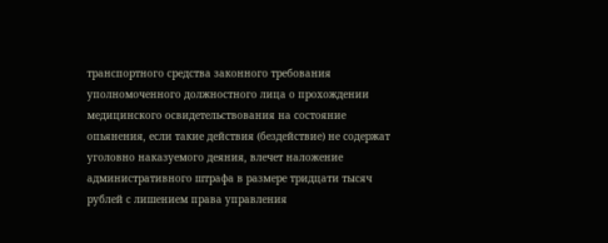транспортного средства законного требования уполномоченного должностного лица о прохождении медицинского освидетельствования на состояние опьянения, если такие действия (бездействие) не содержат уголовно наказуемого деяния, влечет наложение административного штрафа в размере тридцати тысяч рублей с лишением права управления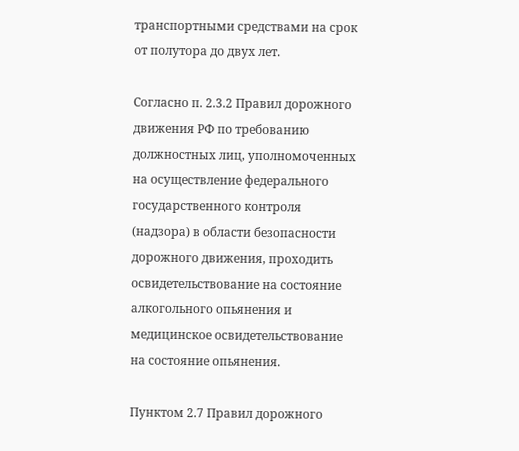транспортными средствами на срок от полутора до двух лет.

Согласно п. 2.3.2 Правил дорожного движения РФ по требованию должностных лиц, уполномоченных на осуществление федерального государственного контроля (надзора) в области безопасности дорожного движения, проходить освидетельствование на состояние алкогольного опьянения и медицинское освидетельствование на состояние опьянения.

Пунктом 2.7 Правил дорожного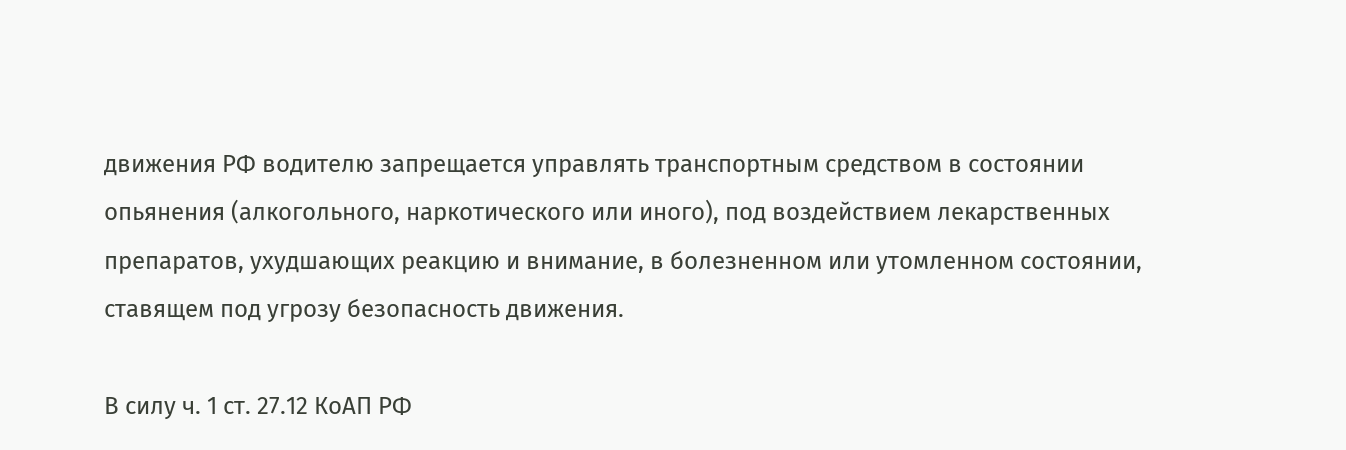движения РФ водителю запрещается управлять транспортным средством в состоянии опьянения (алкогольного, наркотического или иного), под воздействием лекарственных препаратов, ухудшающих реакцию и внимание, в болезненном или утомленном состоянии, ставящем под угрозу безопасность движения.

В силу ч. 1 ст. 27.12 КоАП РФ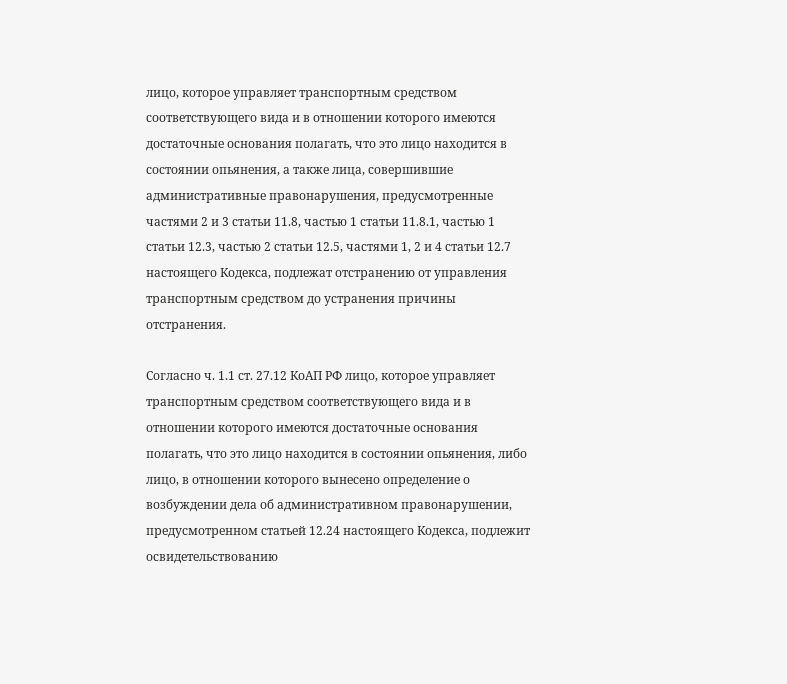лицо, которое управляет транспортным средством соответствующего вида и в отношении которого имеются достаточные основания полагать, что это лицо находится в состоянии опьянения, а также лица, совершившие административные правонарушения, предусмотренные частями 2 и 3 статьи 11.8, частью 1 статьи 11.8.1, частью 1 статьи 12.3, частью 2 статьи 12.5, частями 1, 2 и 4 статьи 12.7 настоящего Кодекса, подлежат отстранению от управления транспортным средством до устранения причины отстранения.

Согласно ч. 1.1 ст. 27.12 КоАП РФ лицо, которое управляет транспортным средством соответствующего вида и в отношении которого имеются достаточные основания полагать, что это лицо находится в состоянии опьянения, либо лицо, в отношении которого вынесено определение о возбуждении дела об административном правонарушении, предусмотренном статьей 12.24 настоящего Кодекса, подлежит освидетельствованию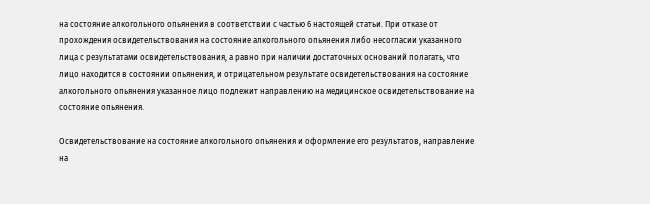на состояние алкогольного опьянения в соответствии с частью 6 настоящей статьи. При отказе от прохождения освидетельствования на состояние алкогольного опьянения либо несогласии указанного лица с результатами освидетельствования, а равно при наличии достаточных оснований полагать, что лицо находится в состоянии опьянения, и отрицательном результате освидетельствования на состояние алкогольного опьянения указанное лицо подлежит направлению на медицинское освидетельствование на состояние опьянения.

Освидетельствование на состояние алкогольного опьянения и оформление его результатов, направление на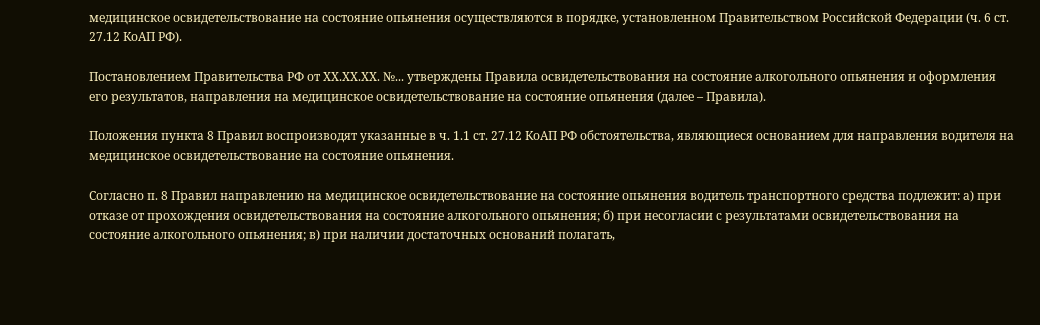медицинское освидетельствование на состояние опьянения осуществляются в порядке, установленном Правительством Российской Федерации (ч. 6 ст. 27.12 КоАП РФ).

Постановлением Правительства РФ от ХХ.ХХ.ХХ. №... утверждены Правила освидетельствования на состояние алкогольного опьянения и оформления его результатов, направления на медицинское освидетельствование на состояние опьянения (далее – Правила).

Положения пункта 8 Правил воспроизводят указанные в ч. 1.1 ст. 27.12 КоАП РФ обстоятельства, являющиеся основанием для направления водителя на медицинское освидетельствование на состояние опьянения.

Согласно п. 8 Правил направлению на медицинское освидетельствование на состояние опьянения водитель транспортного средства подлежит: а) при отказе от прохождения освидетельствования на состояние алкогольного опьянения; б) при несогласии с результатами освидетельствования на состояние алкогольного опьянения; в) при наличии достаточных оснований полагать,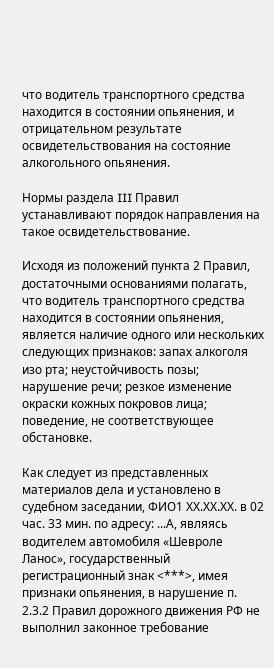что водитель транспортного средства находится в состоянии опьянения, и отрицательном результате освидетельствования на состояние алкогольного опьянения.

Нормы раздела III Правил устанавливают порядок направления на такое освидетельствование.

Исходя из положений пункта 2 Правил, достаточными основаниями полагать, что водитель транспортного средства находится в состоянии опьянения, является наличие одного или нескольких следующих признаков: запах алкоголя изо рта; неустойчивость позы; нарушение речи; резкое изменение окраски кожных покровов лица; поведение, не соответствующее обстановке.

Как следует из представленных материалов дела и установлено в судебном заседании, ФИО1 ХХ.ХХ.ХХ. в 02 час. 33 мин. по адресу: ...А, являясь водителем автомобиля «Шевроле Ланос», государственный регистрационный знак <***>, имея признаки опьянения, в нарушение п. 2.3.2 Правил дорожного движения РФ не выполнил законное требование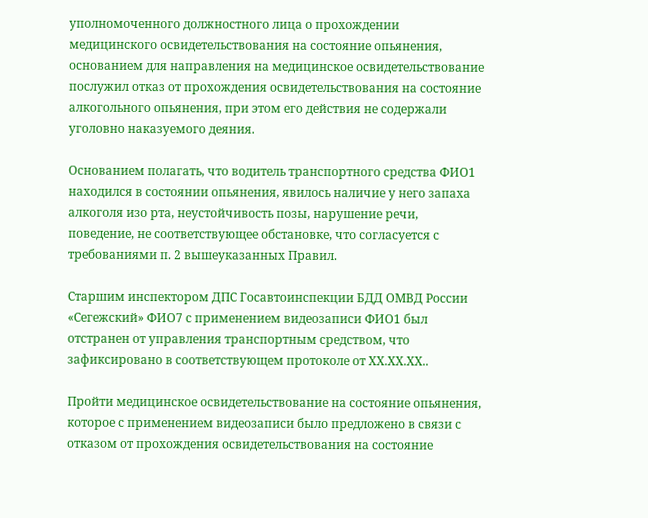уполномоченного должностного лица о прохождении медицинского освидетельствования на состояние опьянения, основанием для направления на медицинское освидетельствование послужил отказ от прохождения освидетельствования на состояние алкогольного опьянения, при этом его действия не содержали уголовно наказуемого деяния.

Основанием полагать, что водитель транспортного средства ФИО1 находился в состоянии опьянения, явилось наличие у него запаха алкоголя изо рта, неустойчивость позы, нарушение речи, поведение, не соответствующее обстановке, что согласуется с требованиями п. 2 вышеуказанных Правил.

Старшим инспектором ДПС Госавтоинспекции БДД ОМВД России «Сегежский» ФИО7 с применением видеозаписи ФИО1 был отстранен от управления транспортным средством, что зафиксировано в соответствующем протоколе от ХХ.ХХ.ХХ..

Пройти медицинское освидетельствование на состояние опьянения, которое с применением видеозаписи было предложено в связи с отказом от прохождения освидетельствования на состояние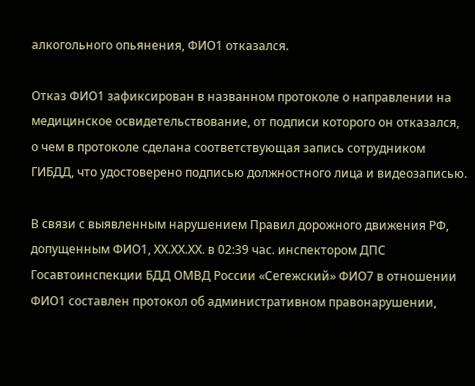алкогольного опьянения, ФИО1 отказался.

Отказ ФИО1 зафиксирован в названном протоколе о направлении на медицинское освидетельствование, от подписи которого он отказался, о чем в протоколе сделана соответствующая запись сотрудником ГИБДД, что удостоверено подписью должностного лица и видеозаписью.

В связи с выявленным нарушением Правил дорожного движения РФ, допущенным ФИО1, ХХ.ХХ.ХХ. в 02:39 час. инспектором ДПС Госавтоинспекции БДД ОМВД России «Сегежский» ФИО7 в отношении ФИО1 составлен протокол об административном правонарушении,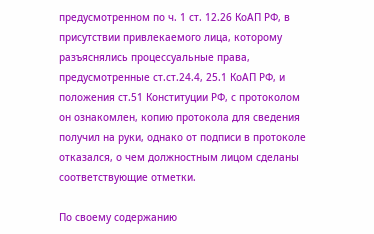предусмотренном по ч. 1 ст. 12.26 КоАП РФ, в присутствии привлекаемого лица, которому разъяснялись процессуальные права, предусмотренные ст.ст.24.4, 25.1 КоАП РФ, и положения ст.51 Конституции РФ, с протоколом он ознакомлен, копию протокола для сведения получил на руки, однако от подписи в протоколе отказался, о чем должностным лицом сделаны соответствующие отметки.

По своему содержанию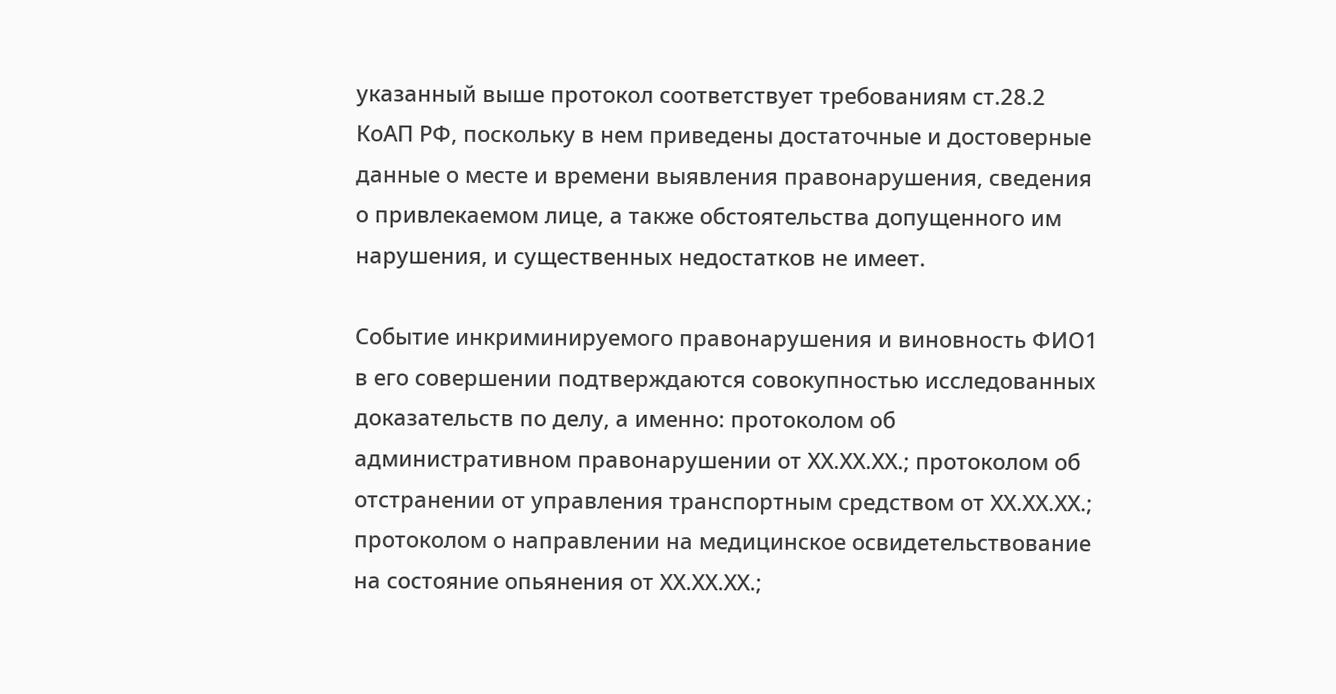указанный выше протокол соответствует требованиям ст.28.2 КоАП РФ, поскольку в нем приведены достаточные и достоверные данные о месте и времени выявления правонарушения, сведения о привлекаемом лице, а также обстоятельства допущенного им нарушения, и существенных недостатков не имеет.

Событие инкриминируемого правонарушения и виновность ФИО1 в его совершении подтверждаются совокупностью исследованных доказательств по делу, а именно: протоколом об административном правонарушении от ХХ.ХХ.ХХ.; протоколом об отстранении от управления транспортным средством от ХХ.ХХ.ХХ.; протоколом о направлении на медицинское освидетельствование на состояние опьянения от ХХ.ХХ.ХХ.;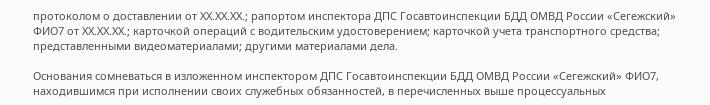протоколом о доставлении от ХХ.ХХ.ХХ.; рапортом инспектора ДПС Госавтоинспекции БДД ОМВД России «Сегежский» ФИО7 от ХХ.ХХ.ХХ.; карточкой операций с водительским удостоверением; карточкой учета транспортного средства; представленными видеоматериалами; другими материалами дела.

Основания сомневаться в изложенном инспектором ДПС Госавтоинспекции БДД ОМВД России «Сегежский» ФИО7, находившимся при исполнении своих служебных обязанностей, в перечисленных выше процессуальных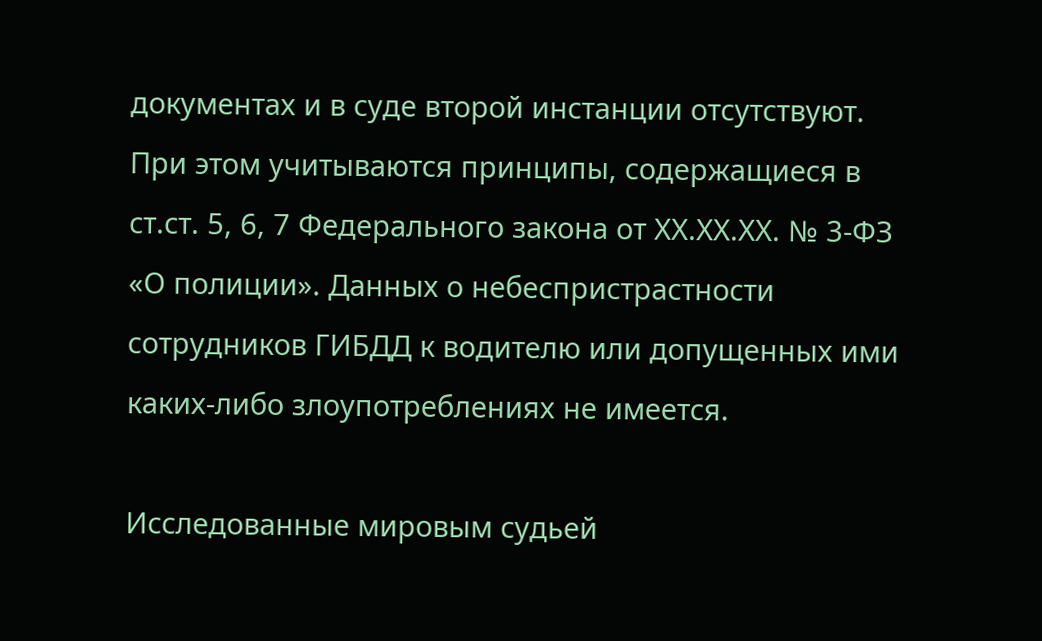документах и в суде второй инстанции отсутствуют. При этом учитываются принципы, содержащиеся в ст.ст. 5, 6, 7 Федерального закона от ХХ.ХХ.ХХ. № 3-ФЗ «О полиции». Данных о небеспристрастности сотрудников ГИБДД к водителю или допущенных ими каких-либо злоупотреблениях не имеется.

Исследованные мировым судьей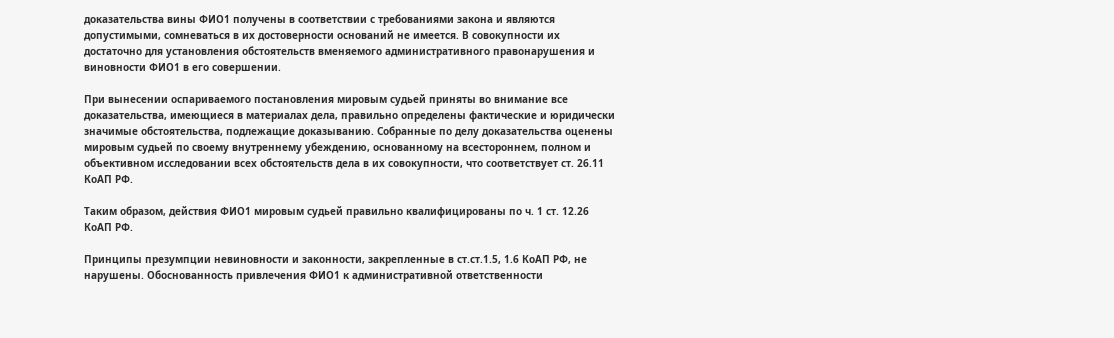доказательства вины ФИО1 получены в соответствии с требованиями закона и являются допустимыми, сомневаться в их достоверности оснований не имеется. В совокупности их достаточно для установления обстоятельств вменяемого административного правонарушения и виновности ФИО1 в его совершении.

При вынесении оспариваемого постановления мировым судьей приняты во внимание все доказательства, имеющиеся в материалах дела, правильно определены фактические и юридически значимые обстоятельства, подлежащие доказыванию. Собранные по делу доказательства оценены мировым судьей по своему внутреннему убеждению, основанному на всестороннем, полном и объективном исследовании всех обстоятельств дела в их совокупности, что соответствует ст. 26.11 КоАП РФ.

Таким образом, действия ФИО1 мировым судьей правильно квалифицированы по ч. 1 ст. 12.26 КоАП РФ.

Принципы презумпции невиновности и законности, закрепленные в ст.ст.1.5, 1.6 КоАП РФ, не нарушены. Обоснованность привлечения ФИО1 к административной ответственности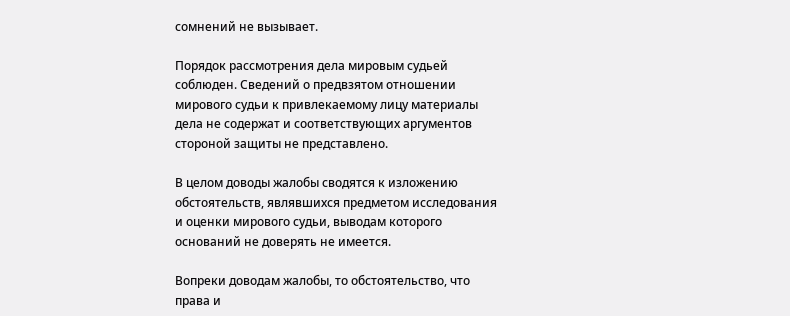сомнений не вызывает.

Порядок рассмотрения дела мировым судьей соблюден. Сведений о предвзятом отношении мирового судьи к привлекаемому лицу материалы дела не содержат и соответствующих аргументов стороной защиты не представлено.

В целом доводы жалобы сводятся к изложению обстоятельств, являвшихся предметом исследования и оценки мирового судьи, выводам которого оснований не доверять не имеется.

Вопреки доводам жалобы, то обстоятельство, что права и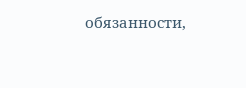обязанности,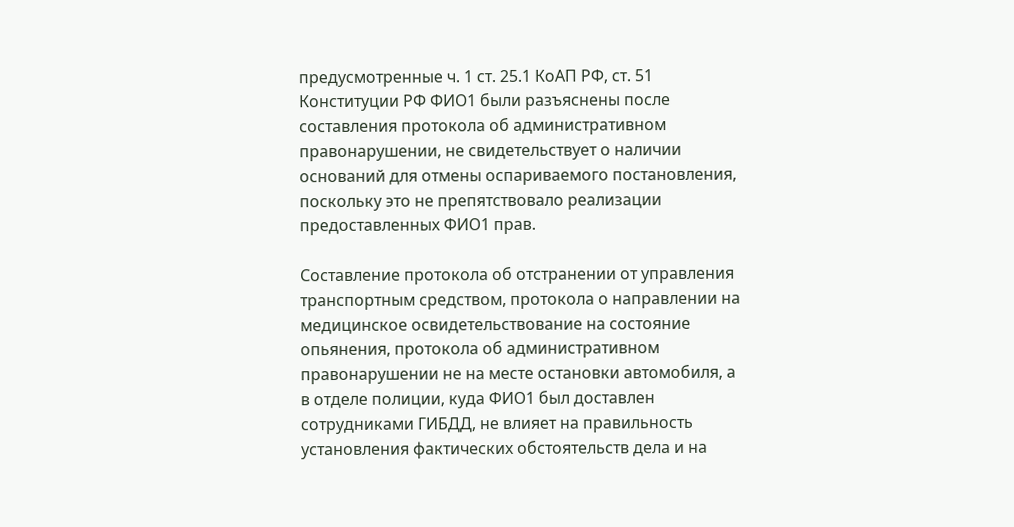предусмотренные ч. 1 ст. 25.1 КоАП РФ, ст. 51 Конституции РФ ФИО1 были разъяснены после составления протокола об административном правонарушении, не свидетельствует о наличии оснований для отмены оспариваемого постановления, поскольку это не препятствовало реализации предоставленных ФИО1 прав.

Составление протокола об отстранении от управления транспортным средством, протокола о направлении на медицинское освидетельствование на состояние опьянения, протокола об административном правонарушении не на месте остановки автомобиля, а в отделе полиции, куда ФИО1 был доставлен сотрудниками ГИБДД, не влияет на правильность установления фактических обстоятельств дела и на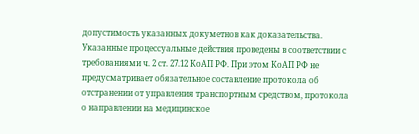допустимость указанных докуметнов как доказательства. Указанные процессуальные действия проведены в соответствии с требованиями ч. 2 ст. 27.12 КоАП РФ. При этом КоАП РФ не предусматривает обязательное составление протокола об отстранении от управления транспортным средством, протокола о направлении на медицинское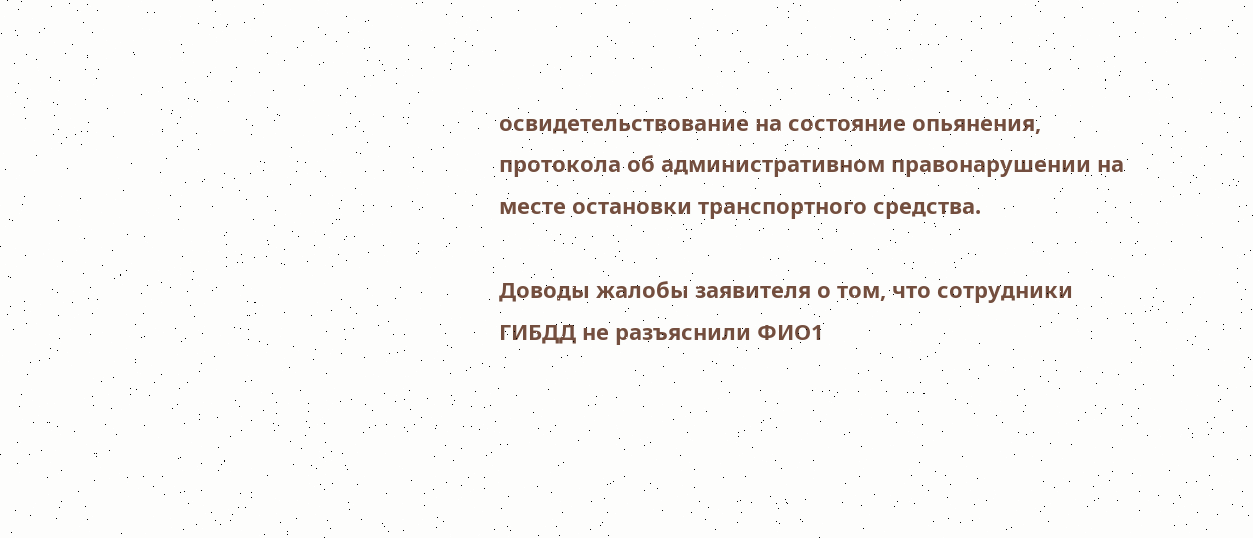освидетельствование на состояние опьянения, протокола об административном правонарушении на месте остановки транспортного средства.

Доводы жалобы заявителя о том, что сотрудники ГИБДД не разъяснили ФИО1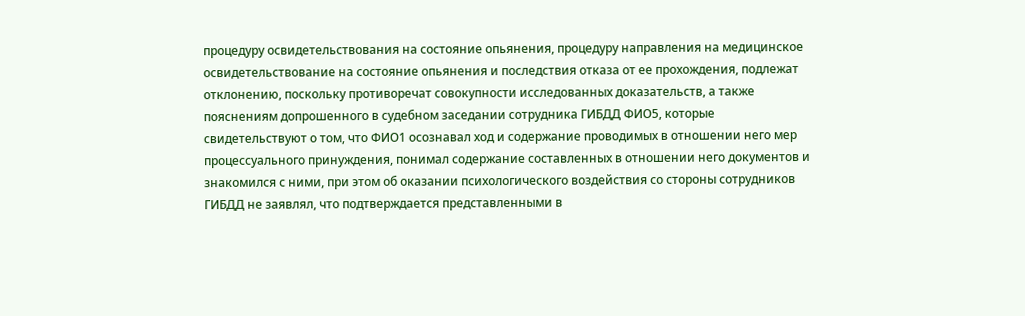процедуру освидетельствования на состояние опьянения, процедуру направления на медицинское освидетельствование на состояние опьянения и последствия отказа от ее прохождения, подлежат отклонению, поскольку противоречат совокупности исследованных доказательств, а также пояснениям допрошенного в судебном заседании сотрудника ГИБДД ФИО5, которые свидетельствуют о том, что ФИО1 осознавал ход и содержание проводимых в отношении него мер процессуального принуждения, понимал содержание составленных в отношении него документов и знакомился с ними, при этом об оказании психологического воздействия со стороны сотрудников ГИБДД не заявлял, что подтверждается представленными в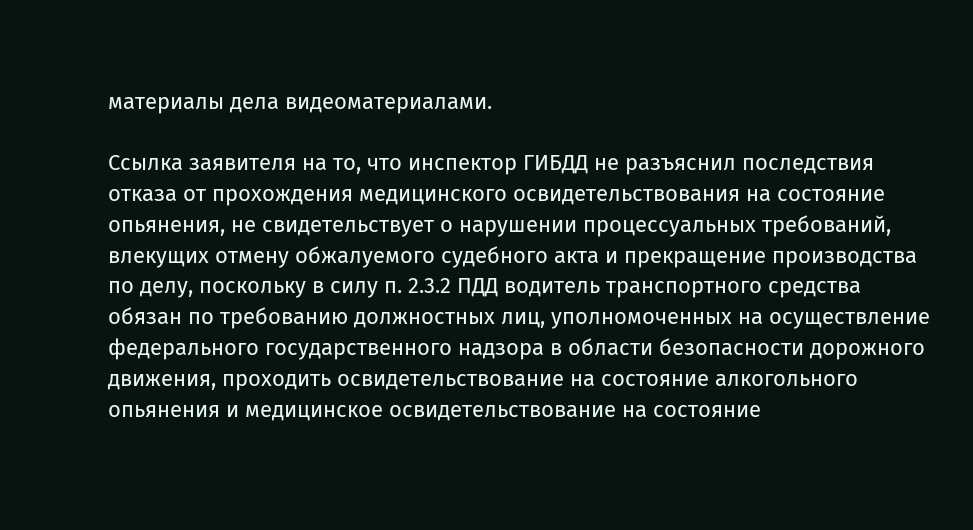материалы дела видеоматериалами.

Ссылка заявителя на то, что инспектор ГИБДД не разъяснил последствия отказа от прохождения медицинского освидетельствования на состояние опьянения, не свидетельствует о нарушении процессуальных требований, влекущих отмену обжалуемого судебного акта и прекращение производства по делу, поскольку в силу п. 2.3.2 ПДД водитель транспортного средства обязан по требованию должностных лиц, уполномоченных на осуществление федерального государственного надзора в области безопасности дорожного движения, проходить освидетельствование на состояние алкогольного опьянения и медицинское освидетельствование на состояние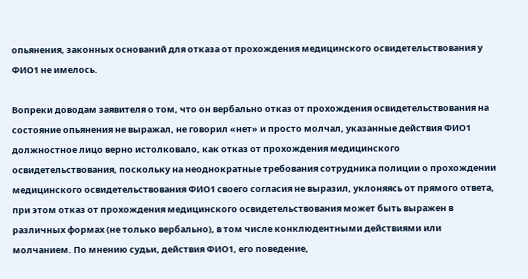опьянения, законных оснований для отказа от прохождения медицинского освидетельствования у ФИО1 не имелось.

Вопреки доводам заявителя о том, что он вербально отказ от прохождения освидетельствования на состояние опьянения не выражал, не говорил «нет» и просто молчал, указанные действия ФИО1 должностное лицо верно истолковало, как отказ от прохождения медицинского освидетельствования, поскольку на неоднократные требования сотрудника полиции о прохождении медицинского освидетельствования ФИО1 своего согласия не выразил, уклоняясь от прямого ответа, при этом отказ от прохождения медицинского освидетельствования может быть выражен в различных формах (не только вербально), в том числе конклюдентными действиями или молчанием. По мнению судьи, действия ФИО1, его поведение,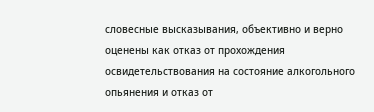словесные высказывания, объективно и верно оценены как отказ от прохождения освидетельствования на состояние алкогольного опьянения и отказ от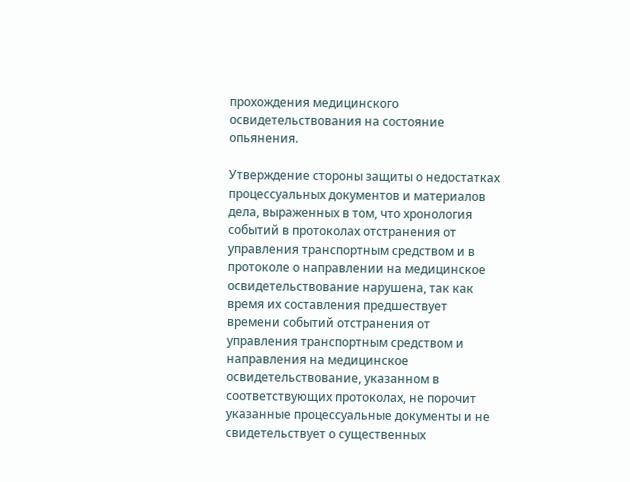прохождения медицинского освидетельствования на состояние опьянения.

Утверждение стороны защиты о недостатках процессуальных документов и материалов дела, выраженных в том, что хронология событий в протоколах отстранения от управления транспортным средством и в протоколе о направлении на медицинское освидетельствование нарушена, так как время их составления предшествует времени событий отстранения от управления транспортным средством и направления на медицинское освидетельствование, указанном в соответствующих протоколах, не порочит указанные процессуальные документы и не свидетельствует о существенных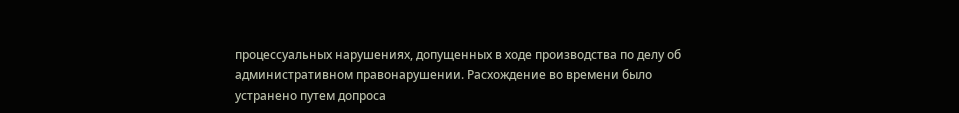процессуальных нарушениях, допущенных в ходе производства по делу об административном правонарушении. Расхождение во времени было устранено путем допроса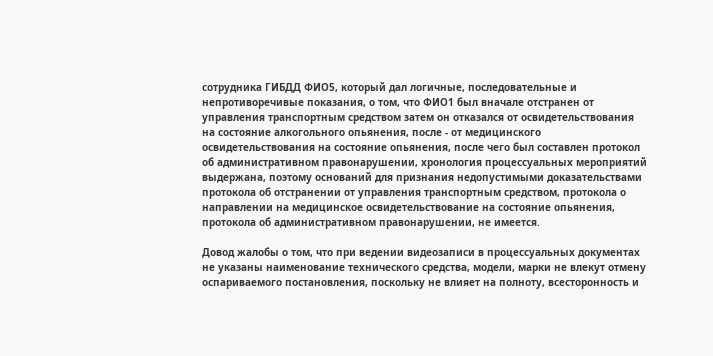сотрудника ГИБДД ФИО5, который дал логичные, последовательные и непротиворечивые показания, о том, что ФИО1 был вначале отстранен от управления транспортным средством затем он отказался от освидетельствования на состояние алкогольного опьянения, после - от медицинского освидетельствования на состояние опьянения, после чего был составлен протокол об административном правонарушении, хронология процессуальных мероприятий выдержана, поэтому оснований для признания недопустимыми доказательствами протокола об отстранении от управления транспортным средством, протокола о направлении на медицинское освидетельствование на состояние опьянения, протокола об административном правонарушении, не имеется.

Довод жалобы о том, что при ведении видеозаписи в процессуальных документах не указаны наименование технического средства, модели, марки не влекут отмену оспариваемого постановления, поскольку не влияет на полноту, всесторонность и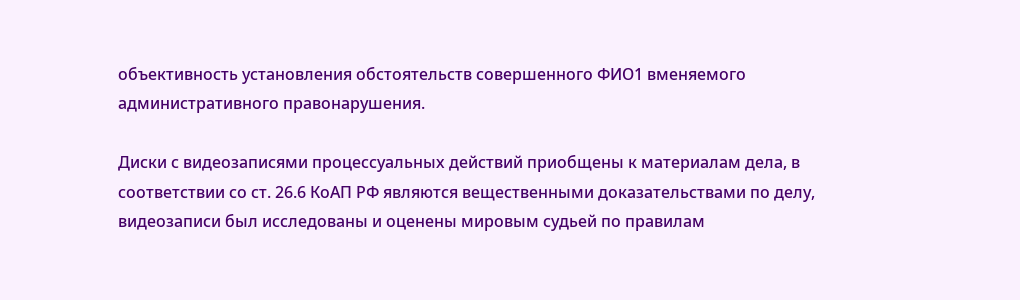объективность установления обстоятельств совершенного ФИО1 вменяемого административного правонарушения.

Диски с видеозаписями процессуальных действий приобщены к материалам дела, в соответствии со ст. 26.6 КоАП РФ являются вещественными доказательствами по делу, видеозаписи был исследованы и оценены мировым судьей по правилам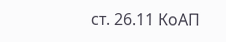ст. 26.11 КоАП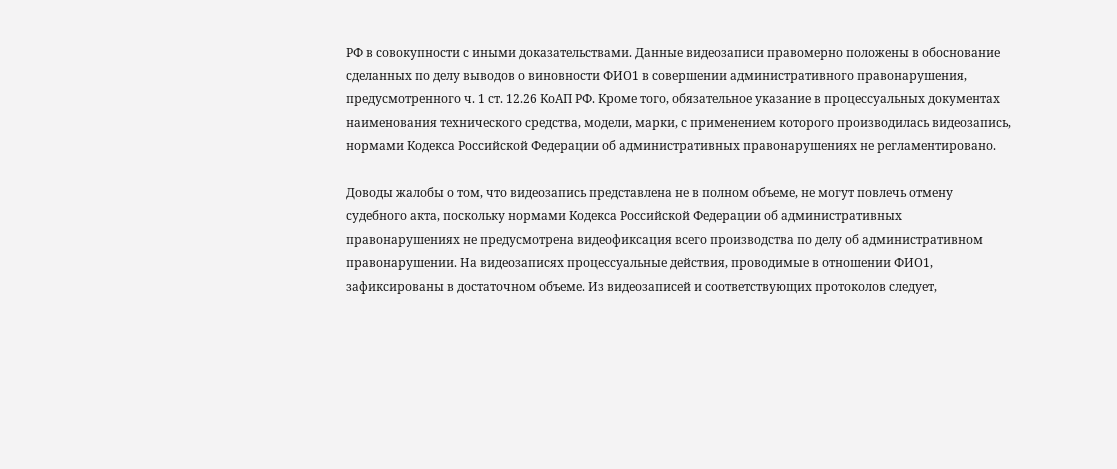РФ в совокупности с иными доказательствами. Данные видеозаписи правомерно положены в обоснование сделанных по делу выводов о виновности ФИО1 в совершении административного правонарушения, предусмотренного ч. 1 ст. 12.26 КоАП РФ. Кроме того, обязательное указание в процессуальных документах наименования технического средства, модели, марки, с применением которого производилась видеозапись, нормами Кодекса Российской Федерации об административных правонарушениях не регламентировано.

Доводы жалобы о том, что видеозапись представлена не в полном объеме, не могут повлечь отмену судебного акта, поскольку нормами Кодекса Российской Федерации об административных правонарушениях не предусмотрена видеофиксация всего производства по делу об административном правонарушении. На видеозаписях процессуальные действия, проводимые в отношении ФИО1, зафиксированы в достаточном объеме. Из видеозаписей и соответствующих протоколов следует,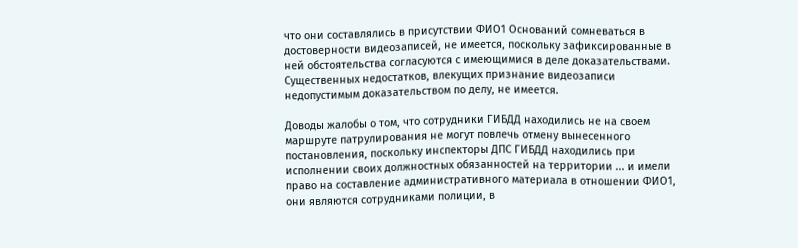что они составлялись в присутствии ФИО1 Оснований сомневаться в достоверности видеозаписей, не имеется, поскольку зафиксированные в ней обстоятельства согласуются с имеющимися в деле доказательствами. Существенных недостатков, влекущих признание видеозаписи недопустимым доказательством по делу, не имеется.

Доводы жалобы о том, что сотрудники ГИБДД находились не на своем маршруте патрулирования не могут повлечь отмену вынесенного постановления, поскольку инспекторы ДПС ГИБДД находились при исполнении своих должностных обязанностей на территории ... и имели право на составление административного материала в отношении ФИО1, они являются сотрудниками полиции, в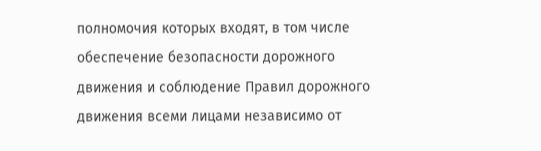полномочия которых входят, в том числе обеспечение безопасности дорожного движения и соблюдение Правил дорожного движения всеми лицами независимо от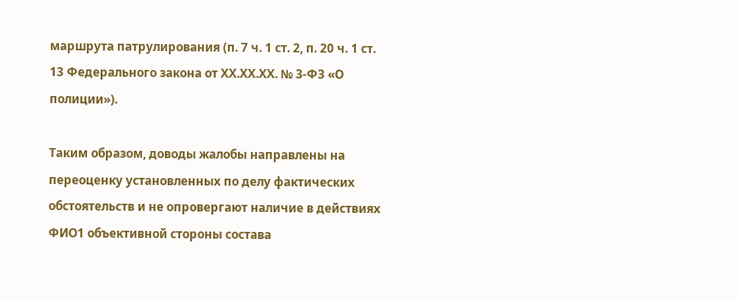маршрута патрулирования (п. 7 ч. 1 ст. 2, п. 20 ч. 1 ст. 13 Федерального закона от ХХ.ХХ.ХХ. № 3-ФЗ «О полиции»).

Таким образом, доводы жалобы направлены на переоценку установленных по делу фактических обстоятельств и не опровергают наличие в действиях ФИО1 объективной стороны состава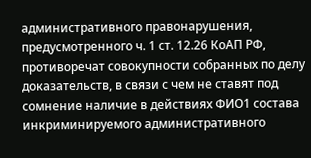административного правонарушения, предусмотренного ч. 1 ст. 12.26 КоАП РФ, противоречат совокупности собранных по делу доказательств, в связи с чем не ставят под сомнение наличие в действиях ФИО1 состава инкриминируемого административного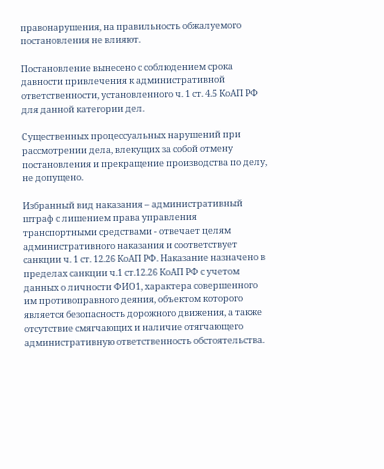правонарушения, на правильность обжалуемого постановления не влияют.

Постановление вынесено с соблюдением срока давности привлечения к административной ответственности, установленного ч. 1 ст. 4.5 КоАП РФ для данной категории дел.

Существенных процессуальных нарушений при рассмотрении дела, влекущих за собой отмену постановления и прекращение производства по делу, не допущено.

Избранный вид наказания – административный штраф с лишением права управления транспортными средствами - отвечает целям административного наказания и соответствует санкции ч. 1 ст. 12.26 КоАП РФ. Наказание назначено в пределах санкции ч.1 ст.12.26 КоАП РФ с учетом данных о личности ФИО1, характера совершенного им противоправного деяния, объектом которого является безопасность дорожного движения, а также отсутствие смягчающих и наличие отягчающего административную ответственность обстоятельства.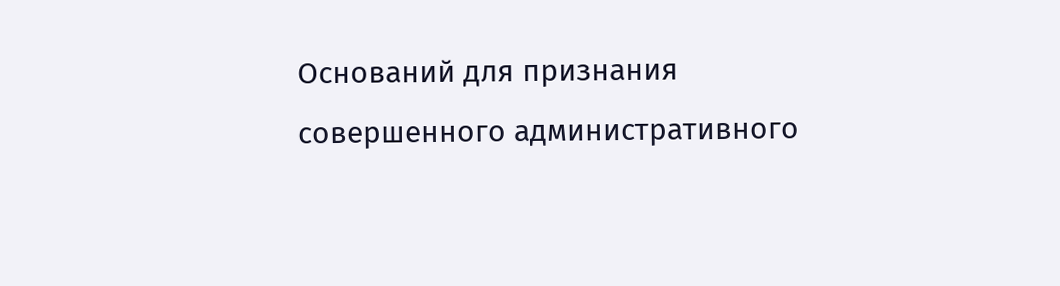Оснований для признания совершенного административного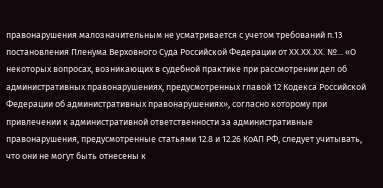правонарушения малозначительным не усматривается с учетом требований п.13 постановления Пленума Верховного Суда Российской Федерации от ХХ.ХХ.ХХ. №... «О некоторых вопросах, возникающих в судебной практике при рассмотрении дел об административных правонарушениях, предусмотренных главой 12 Кодекса Российской Федерации об административных правонарушениях», согласно которому при привлечении к административной ответственности за административные правонарушения, предусмотренные статьями 12.8 и 12.26 КоАП РФ, следует учитывать, что они не могут быть отнесены к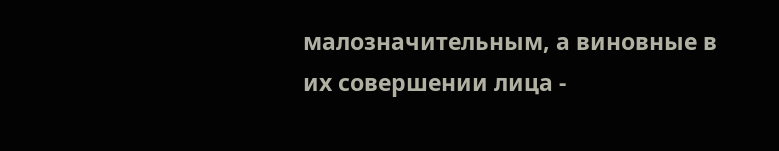малозначительным, а виновные в их совершении лица -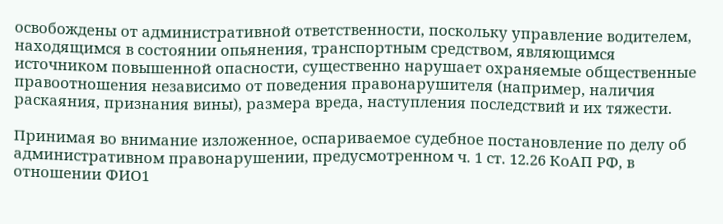освобождены от административной ответственности, поскольку управление водителем, находящимся в состоянии опьянения, транспортным средством, являющимся источником повышенной опасности, существенно нарушает охраняемые общественные правоотношения независимо от поведения правонарушителя (например, наличия раскаяния, признания вины), размера вреда, наступления последствий и их тяжести.

Принимая во внимание изложенное, оспариваемое судебное постановление по делу об административном правонарушении, предусмотренном ч. 1 ст. 12.26 КоАП РФ, в отношении ФИО1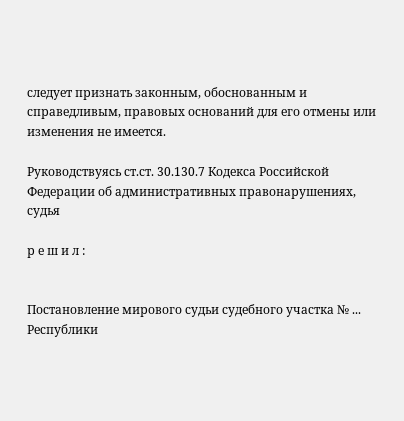следует признать законным, обоснованным и справедливым, правовых оснований для его отмены или изменения не имеется.

Руководствуясь ст.ст. 30.130.7 Кодекса Российской Федерации об административных правонарушениях, судья

р е ш и л :


Постановление мирового судьи судебного участка № ... Республики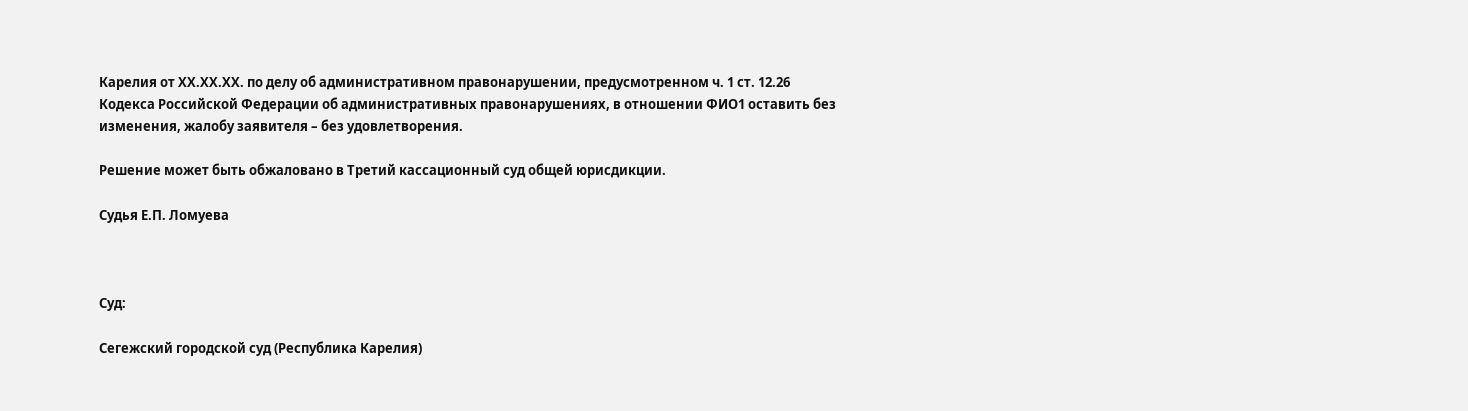Карелия от ХХ.ХХ.ХХ. по делу об административном правонарушении, предусмотренном ч. 1 ст. 12.26 Кодекса Российской Федерации об административных правонарушениях, в отношении ФИО1 оставить без изменения, жалобу заявителя – без удовлетворения.

Решение может быть обжаловано в Третий кассационный суд общей юрисдикции.

Судья Е.П. Ломуева



Суд:

Сегежский городской суд (Республика Карелия)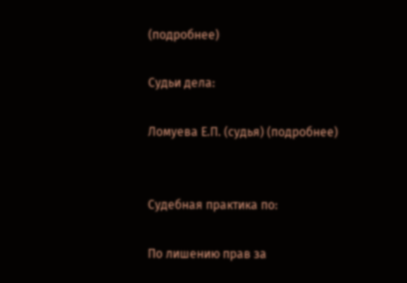(подробнее)

Судьи дела:

Ломуева Е.П. (судья) (подробнее)


Судебная практика по:

По лишению прав за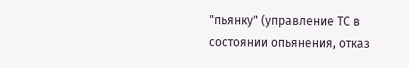"пьянку" (управление ТС в состоянии опьянения, отказ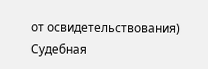от освидетельствования)
Судебная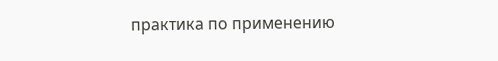практика по применению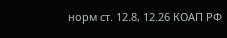норм ст. 12.8, 12.26 КОАП РФ